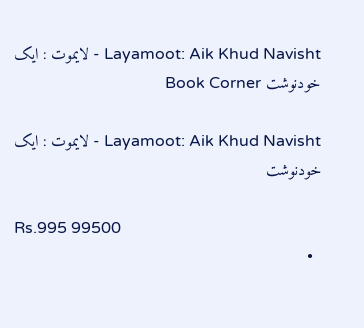Layamoot: Aik Khud Navisht - لایموت : ایک خودنوشت Book Corner

Layamoot: Aik Khud Navisht - لایموت : ایک خودنوشت

Rs.995 99500
  •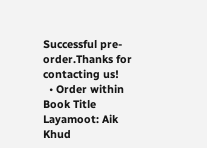Successful pre-order.Thanks for contacting us!
  • Order within
Book Title
Layamoot: Aik Khud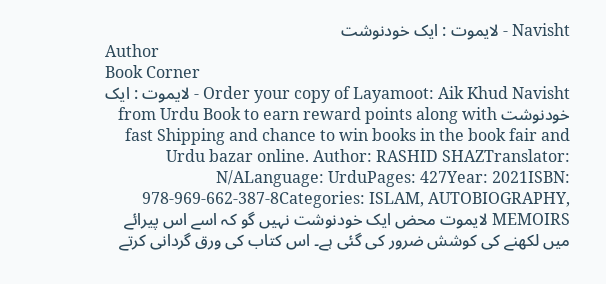Navisht - لایموت : ایک خودنوشت
Author
Book Corner
Order your copy of Layamoot: Aik Khud Navisht - لایموت : ایک خودنوشت from Urdu Book to earn reward points along with fast Shipping and chance to win books in the book fair and Urdu bazar online. Author: RASHID SHAZTranslator: N/ALanguage: UrduPages: 427Year: 2021ISBN: 978-969-662-387-8Categories: ISLAM, AUTOBIOGRAPHY, MEMOIRS لایموت محض ایک خودنوشت نہیں گو کہ اسے اس پیرائے میں لکھنے کی کوشش ضرور کی گئی ہے۔ اس کتاب کی ورق گردانی کرتے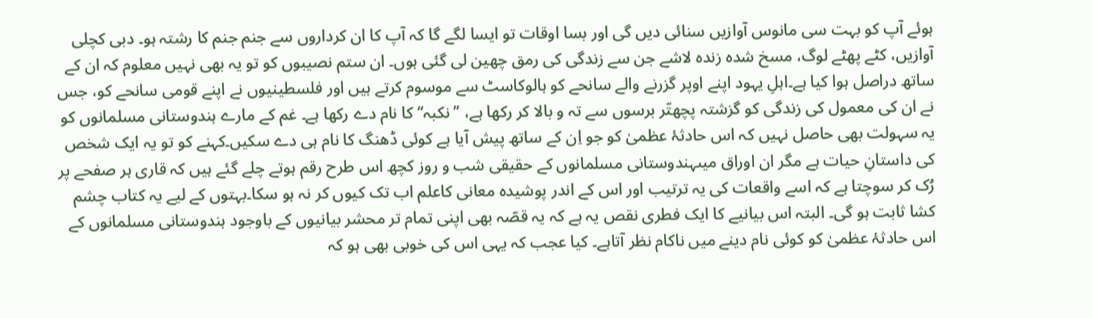ہوئے آپ کو بہت سی مانوس آوازیں سنائی دیں گی اور بسا اوقات تو ایسا لگے گا کہ آپ کا ان کرداروں سے جنم جنم کا رشتہ ہو۔ دبی کچلی آوازیں، کٹے پھٹے لوگ، مسخ شدہ زندہ لاشے جن سے زندگی کی رمق چھین لی گئی ہوں۔ ان ستم نصیبوں کو تو یہ بھی نہیں معلوم کہ ان کے ساتھ دراصل ہوا کیا ہے۔اہلِ یہود اپنے اوپر گزرنے والے سانحے کو ہالوکاسٹ سے موسوم کرتے ہیں اور فلسطینیوں نے اپنے قومی سانحے کو، جس نے ان کی معمول کی زندگی کو گزشتہ پچھتّر برسوں سے تہ و بالا کر رکھا ہے، ’’نکبہ‘‘ کا نام دے رکھا ہے۔ غم کے مارے ہندوستانی مسلمانوں کو یہ سہولت بھی حاصل نہیں کہ اس حادثۂ عظمیٰ کو جو اِن کے ساتھ پیش آیا ہے کوئی ڈھنگ کا نام ہی دے سکیں۔کہنے کو تو یہ ایک شخص کی داستانِ حیات ہے مگر ان اوراق میںہندوستانی مسلمانوں کے حقیقی شب و روز کچھ اس طرح رقم ہوتے چلے گئے ہیں کہ قاری ہر صفحے پر رُک کر سوچتا ہے کہ اسے واقعات کی یہ ترتیب اور اس کے اندر پوشیدہ معانی کاعلم اب تک کیوں کر نہ ہو سکا۔بہتوں کے لیے یہ کتاب چشم کشا ثابت ہو گی۔ البتہ اس بیانیے کا ایک فطری نقص یہ ہے کہ یہ قصّہ بھی اپنی تمام تر محشر بیانیوں کے باوجود ہندوستانی مسلمانوں کے اس حادثۂ عظمیٰ کو کوئی نام دینے میں ناکام نظر آتاہے۔ کیا عجب کہ یہی اس کی خوبی بھی ہو کہ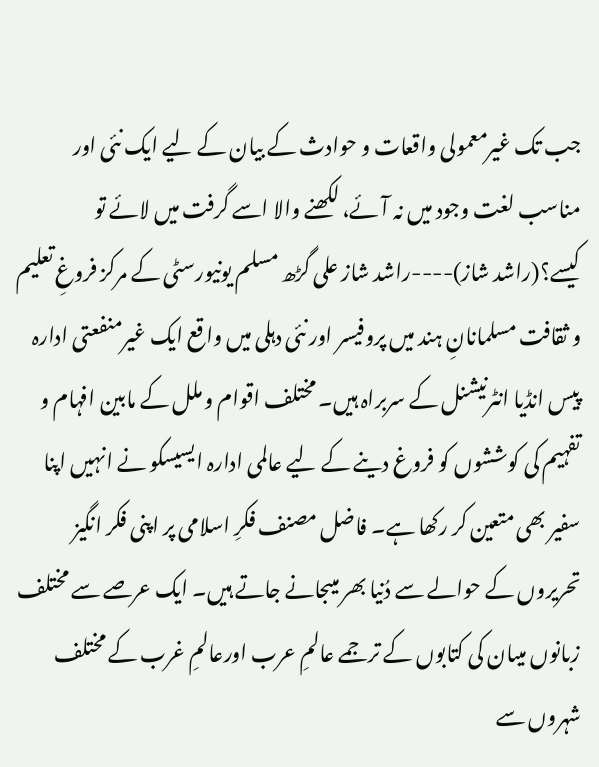جب تک غیرمعمولی واقعات و حوادث کے بیان کے لیے ایک نئی اور مناسب لغت وجود میں نہ آئے، لکھنے والا اسے گرفت میں لائے تو کیسے؟(راشد شاز)----راشد شاز علی گڑھ مسلم یونیورسٹی کے مرکز فروغِ تعلیم و ثقافت مسلمانانِ ہند میں پروفیسر اور نئی دہلی میں واقع ایک غیرمنفعتی ادارہ پیس انڈیا انٹرنیشنل کے سربراہ ہیں۔ مختلف اقوام و ملل کے مابین افہام و تفہیم کی کوششوں کو فروغ دینے کے لیے عالمی ادارہ ایسیسکو نے انہیں اپنا سفیر بھی متعین کر رکھا ہے۔ فاضل مصنف فکرِ اسلامی پر اپنی فکر انگیز تحریروں کے حوالے سے دُنیا بھر میںجانے جاتے ہیں۔ ایک عرصے سے مختلف زبانوں میںان کی کتابوں کے ترجمے عالمِ عرب اورعالمِ غرب کے مختلف شہروں سے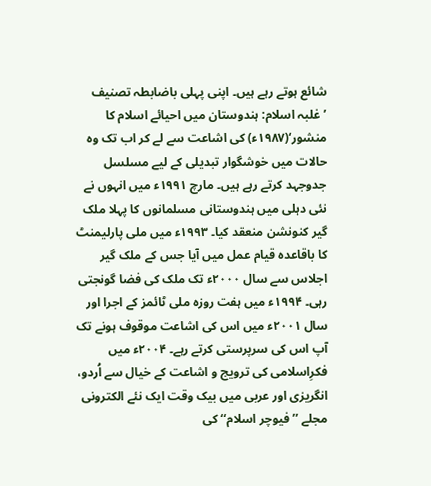شائع ہوتے رہے ہیں۔ اپنی پہلی باضابطہ تصنیف ’غلبہ اسلام: ہندوستان میں احیائے اسلام کا منشور‘(۱۹۸۷ء) کی اشاعت سے لے کر اب تک وہ حالات میں خوشگوار تبدیلی کے لیے مسلسل جدوجہد کرتے رہے ہیں۔ مارچ ۱۹۹۱ء میں انہوں نے نئی دہلی میں ہندوستانی مسلمانوں کا پہلا ملک گیر کنونشن منعقد کیا۔ ۱۹۹۳ء میں ملی پارلیمنٹ کا باقاعدہ قیام عمل میں آیا جس کے ملک گیر اجلاس سے سال ۲۰۰۰ء تک ملک کی فضا گونجتی رہی۔ ۱۹۹۴ء میں ہفت روزہ ملی ٹائمز کے اجرا اور سال ۲۰۰۱ء میں اس کی اشاعت موقوف ہونے تک آپ اس کی سرپرستی کرتے رہے۔ ۲۰۰۴ء میں فکرِاسلامی کی ترویج و اشاعت کے خیال سے اُردو، انگریزی اور عربی میں بیک وقت ایک نئے الکترونی مجلے ’’فیوچر اسلام‘‘ کی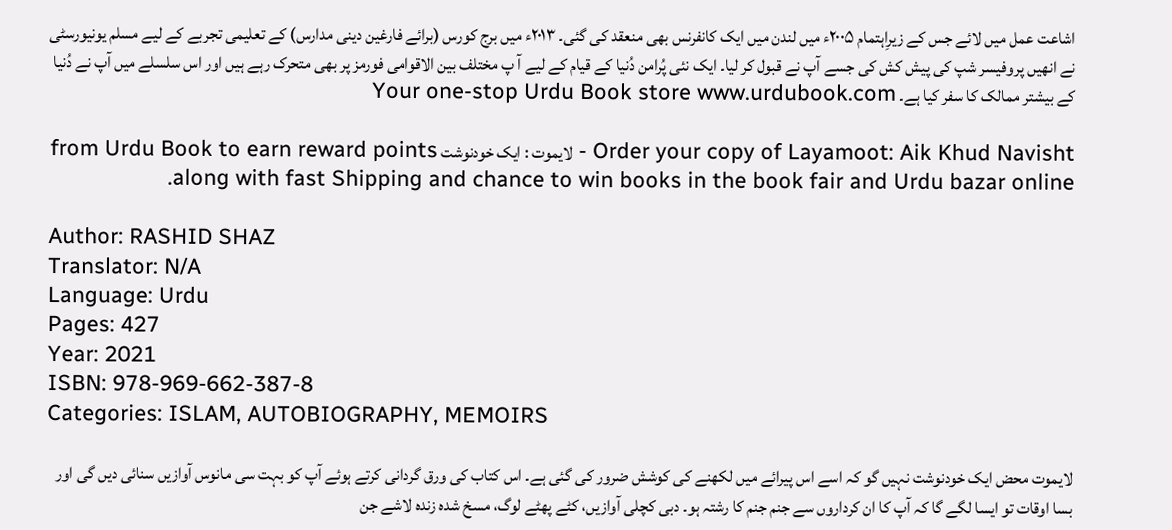اشاعت عمل میں لائے جس کے زیرِاہتمام ۲۰۰۵ء میں لندن میں ایک کانفرنس بھی منعقد کی گئی۔ ۲۰۱۳ء میں برج کورس (برائے فارغین دینی مدارس) کے تعلیمی تجربے کے لیے مسلم یونیورسٹی نے انھیں پروفیسر شپ کی پیش کش کی جسے آپ نے قبول کر لیا۔ ایک نئی پُرامن دُنیا کے قیام کے لیے آ پ مختلف بین الاقوامی فورمز پر بھی متحرک رہے ہیں اور اس سلسلے میں آپ نے دُنیا کے بیشتر ممالک کا سفر کیا ہے۔ Your one-stop Urdu Book store www.urdubook.com

Order your copy of Layamoot: Aik Khud Navisht - لایموت : ایک خودنوشت from Urdu Book to earn reward points along with fast Shipping and chance to win books in the book fair and Urdu bazar online.

Author: RASHID SHAZ
Translator: N/A
Language: Urdu
Pages: 427
Year: 2021
ISBN: 978-969-662-387-8
Categories: ISLAM, AUTOBIOGRAPHY, MEMOIRS

لایموت محض ایک خودنوشت نہیں گو کہ اسے اس پیرائے میں لکھنے کی کوشش ضرور کی گئی ہے۔ اس کتاب کی ورق گردانی کرتے ہوئے آپ کو بہت سی مانوس آوازیں سنائی دیں گی اور بسا اوقات تو ایسا لگے گا کہ آپ کا ان کرداروں سے جنم جنم کا رشتہ ہو۔ دبی کچلی آوازیں، کٹے پھٹے لوگ، مسخ شدہ زندہ لاشے جن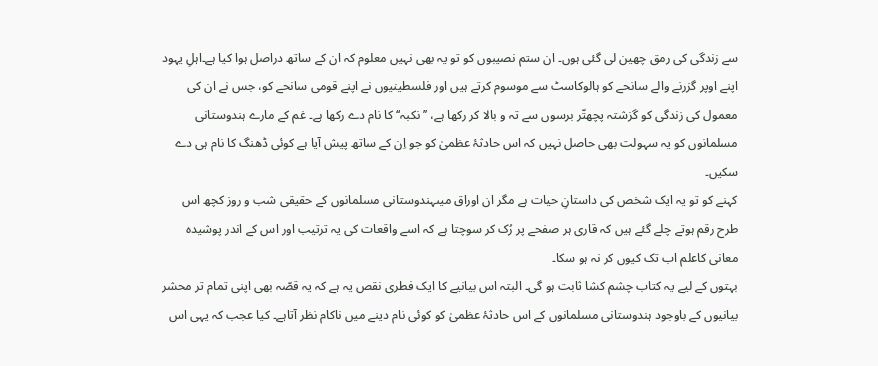سے زندگی کی رمق چھین لی گئی ہوں۔ ان ستم نصیبوں کو تو یہ بھی نہیں معلوم کہ ان کے ساتھ دراصل ہوا کیا ہے۔اہلِ یہود اپنے اوپر گزرنے والے سانحے کو ہالوکاسٹ سے موسوم کرتے ہیں اور فلسطینیوں نے اپنے قومی سانحے کو، جس نے ان کی معمول کی زندگی کو گزشتہ پچھتّر برسوں سے تہ و بالا کر رکھا ہے، ’’نکبہ‘‘ کا نام دے رکھا ہے۔ غم کے مارے ہندوستانی مسلمانوں کو یہ سہولت بھی حاصل نہیں کہ اس حادثۂ عظمیٰ کو جو اِن کے ساتھ پیش آیا ہے کوئی ڈھنگ کا نام ہی دے سکیں۔
کہنے کو تو یہ ایک شخص کی داستانِ حیات ہے مگر ان اوراق میںہندوستانی مسلمانوں کے حقیقی شب و روز کچھ اس طرح رقم ہوتے چلے گئے ہیں کہ قاری ہر صفحے پر رُک کر سوچتا ہے کہ اسے واقعات کی یہ ترتیب اور اس کے اندر پوشیدہ معانی کاعلم اب تک کیوں کر نہ ہو سکا۔
بہتوں کے لیے یہ کتاب چشم کشا ثابت ہو گی۔ البتہ اس بیانیے کا ایک فطری نقص یہ ہے کہ یہ قصّہ بھی اپنی تمام تر محشر بیانیوں کے باوجود ہندوستانی مسلمانوں کے اس حادثۂ عظمیٰ کو کوئی نام دینے میں ناکام نظر آتاہے۔ کیا عجب کہ یہی اس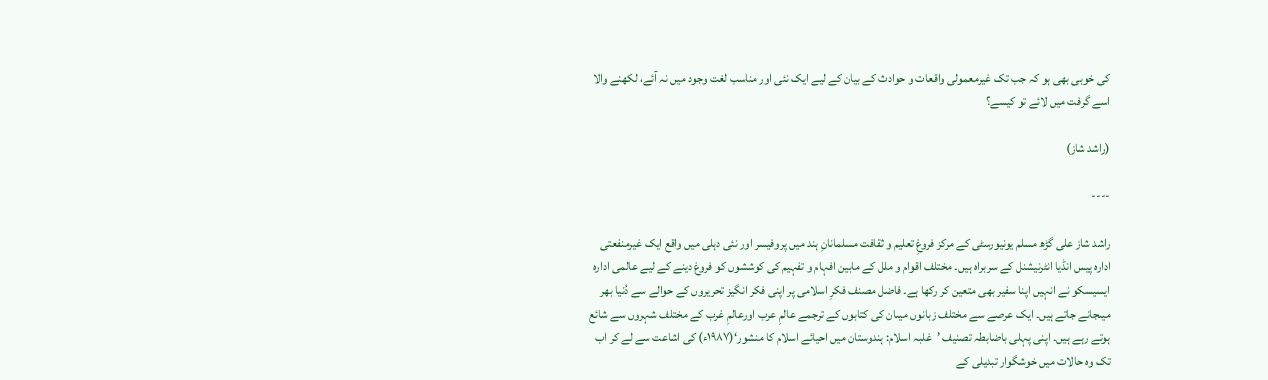کی خوبی بھی ہو کہ جب تک غیرمعمولی واقعات و حوادث کے بیان کے لیے ایک نئی اور مناسب لغت وجود میں نہ آئے، لکھنے والا اسے گرفت میں لائے تو کیسے؟

(راشد شاز)

----

راشد شاز علی گڑھ مسلم یونیورسٹی کے مرکز فروغِ تعلیم و ثقافت مسلمانانِ ہند میں پروفیسر اور نئی دہلی میں واقع ایک غیرمنفعتی ادارہ پیس انڈیا انٹرنیشنل کے سربراہ ہیں۔ مختلف اقوام و ملل کے مابین افہام و تفہیم کی کوششوں کو فروغ دینے کے لیے عالمی ادارہ ایسیسکو نے انہیں اپنا سفیر بھی متعین کر رکھا ہے۔ فاضل مصنف فکرِ اسلامی پر اپنی فکر انگیز تحریروں کے حوالے سے دُنیا بھر میںجانے جاتے ہیں۔ ایک عرصے سے مختلف زبانوں میںان کی کتابوں کے ترجمے عالمِ عرب اورعالمِ غرب کے مختلف شہروں سے شائع ہوتے رہے ہیں۔ اپنی پہلی باضابطہ تصنیف ’غلبہ اسلام: ہندوستان میں احیائے اسلام کا منشور‘(۱۹۸۷ء) کی اشاعت سے لے کر اب تک وہ حالات میں خوشگوار تبدیلی کے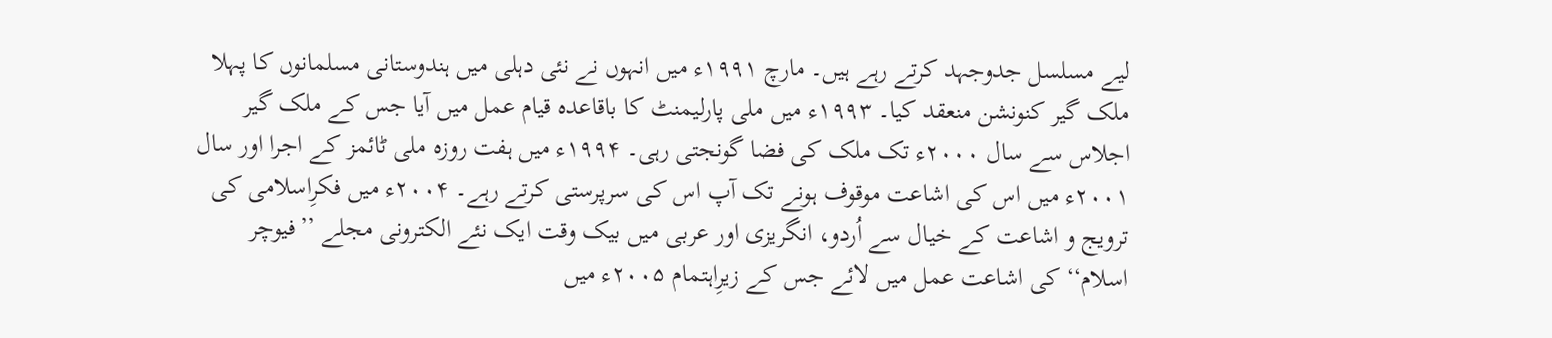لیے مسلسل جدوجہد کرتے رہے ہیں۔ مارچ ۱۹۹۱ء میں انہوں نے نئی دہلی میں ہندوستانی مسلمانوں کا پہلا ملک گیر کنونشن منعقد کیا۔ ۱۹۹۳ء میں ملی پارلیمنٹ کا باقاعدہ قیام عمل میں آیا جس کے ملک گیر اجلاس سے سال ۲۰۰۰ء تک ملک کی فضا گونجتی رہی۔ ۱۹۹۴ء میں ہفت روزہ ملی ٹائمز کے اجرا اور سال ۲۰۰۱ء میں اس کی اشاعت موقوف ہونے تک آپ اس کی سرپرستی کرتے رہے۔ ۲۰۰۴ء میں فکرِاسلامی کی ترویج و اشاعت کے خیال سے اُردو، انگریزی اور عربی میں بیک وقت ایک نئے الکترونی مجلے ’’فیوچر اسلام‘‘ کی اشاعت عمل میں لائے جس کے زیرِاہتمام ۲۰۰۵ء میں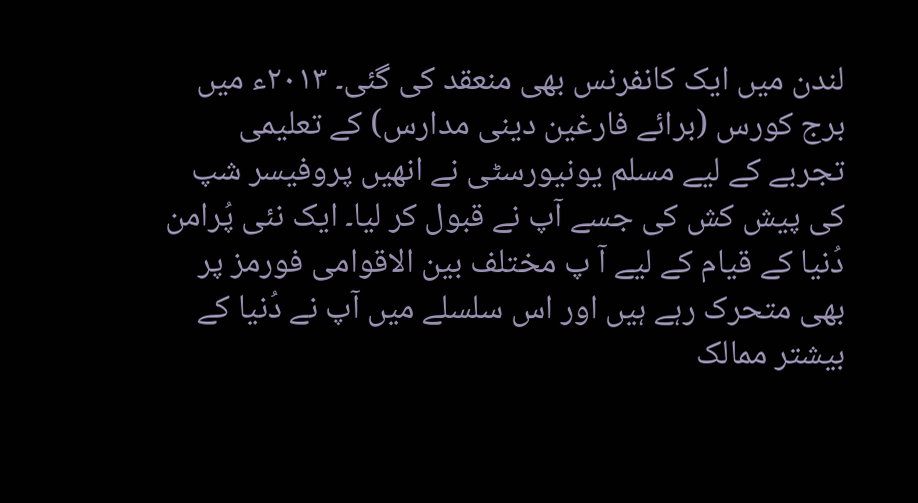لندن میں ایک کانفرنس بھی منعقد کی گئی۔ ۲۰۱۳ء میں برج کورس (برائے فارغین دینی مدارس) کے تعلیمی تجربے کے لیے مسلم یونیورسٹی نے انھیں پروفیسر شپ کی پیش کش کی جسے آپ نے قبول کر لیا۔ ایک نئی پُرامن دُنیا کے قیام کے لیے آ پ مختلف بین الاقوامی فورمز پر بھی متحرک رہے ہیں اور اس سلسلے میں آپ نے دُنیا کے بیشتر ممالک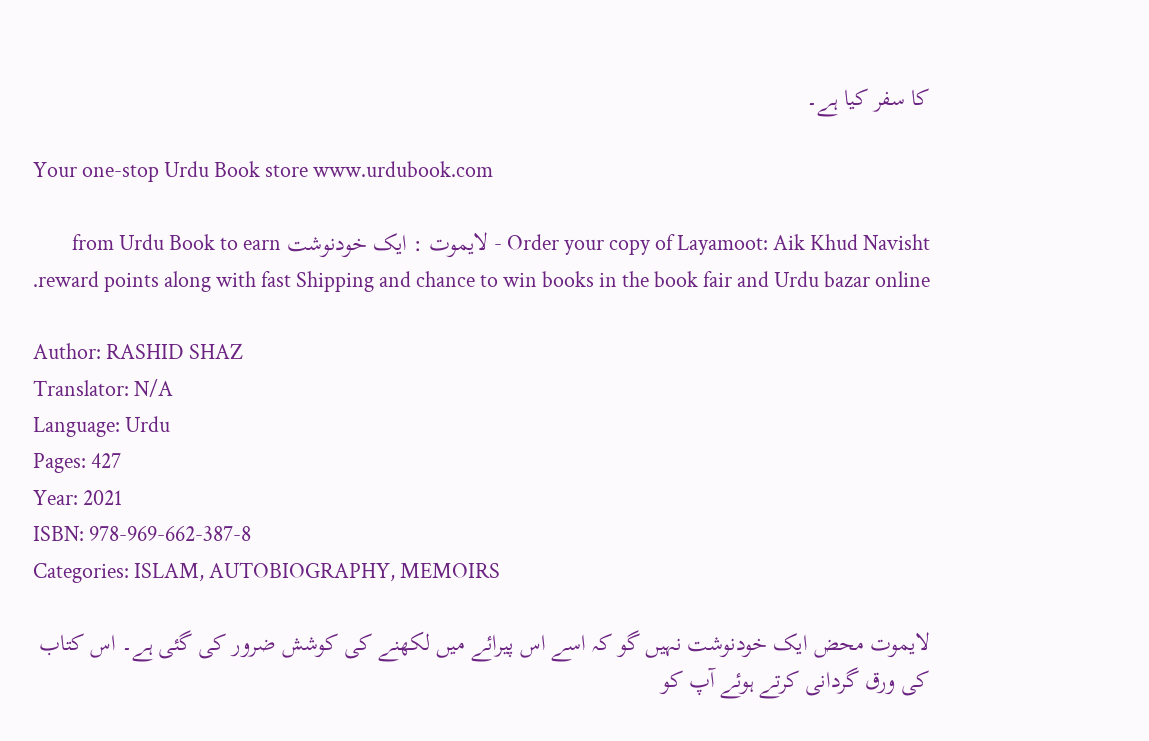کا سفر کیا ہے۔

Your one-stop Urdu Book store www.urdubook.com

Order your copy of Layamoot: Aik Khud Navisht - لایموت : ایک خودنوشت from Urdu Book to earn reward points along with fast Shipping and chance to win books in the book fair and Urdu bazar online.

Author: RASHID SHAZ
Translator: N/A
Language: Urdu
Pages: 427
Year: 2021
ISBN: 978-969-662-387-8
Categories: ISLAM, AUTOBIOGRAPHY, MEMOIRS

لایموت محض ایک خودنوشت نہیں گو کہ اسے اس پیرائے میں لکھنے کی کوشش ضرور کی گئی ہے۔ اس کتاب کی ورق گردانی کرتے ہوئے آپ کو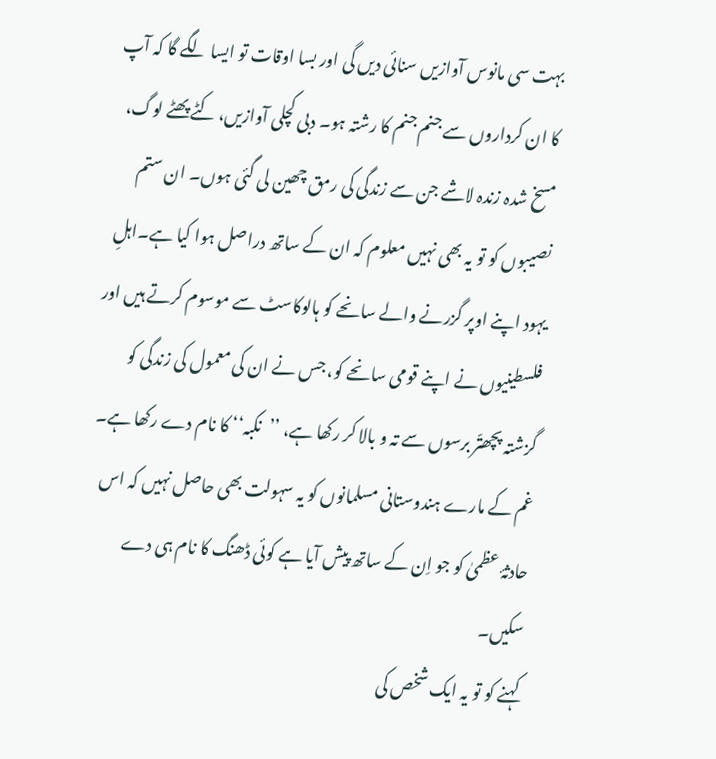بہت سی مانوس آوازیں سنائی دیں گی اور بسا اوقات تو ایسا لگے گا کہ آپ کا ان کرداروں سے جنم جنم کا رشتہ ہو۔ دبی کچلی آوازیں، کٹے پھٹے لوگ، مسخ شدہ زندہ لاشے جن سے زندگی کی رمق چھین لی گئی ہوں۔ ان ستم نصیبوں کو تو یہ بھی نہیں معلوم کہ ان کے ساتھ دراصل ہوا کیا ہے۔اہلِ یہود اپنے اوپر گزرنے والے سانحے کو ہالوکاسٹ سے موسوم کرتے ہیں اور فلسطینیوں نے اپنے قومی سانحے کو، جس نے ان کی معمول کی زندگی کو گزشتہ پچھتّر برسوں سے تہ و بالا کر رکھا ہے، ’’نکبہ‘‘ کا نام دے رکھا ہے۔ غم کے مارے ہندوستانی مسلمانوں کو یہ سہولت بھی حاصل نہیں کہ اس حادثۂ عظمیٰ کو جو اِن کے ساتھ پیش آیا ہے کوئی ڈھنگ کا نام ہی دے سکیں۔
کہنے کو تو یہ ایک شخص کی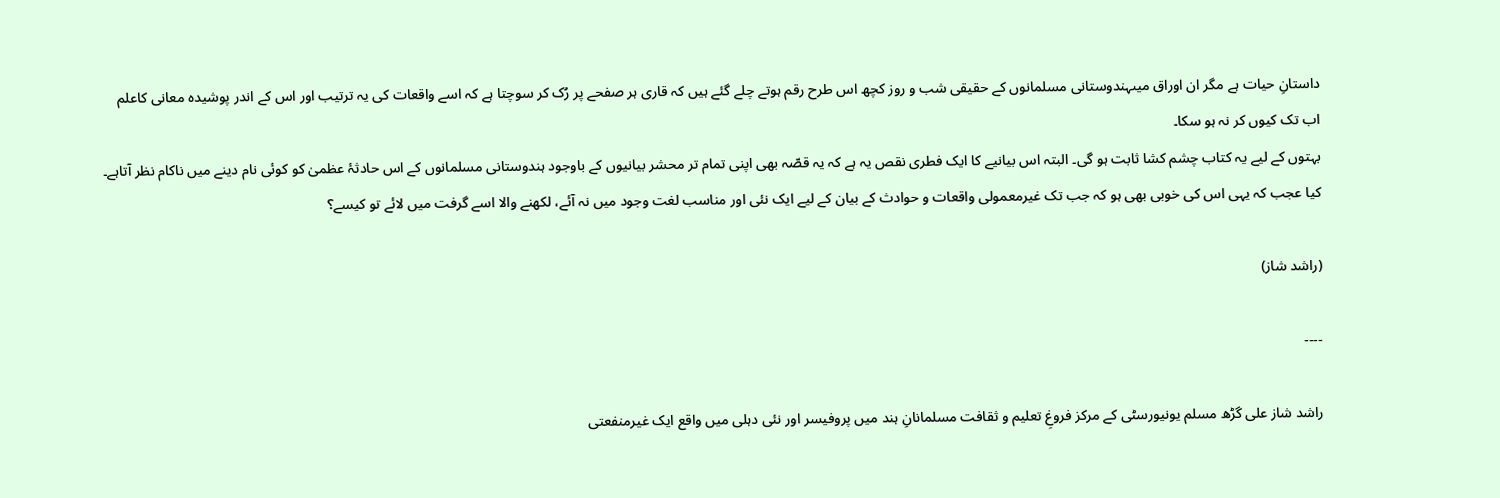داستانِ حیات ہے مگر ان اوراق میںہندوستانی مسلمانوں کے حقیقی شب و روز کچھ اس طرح رقم ہوتے چلے گئے ہیں کہ قاری ہر صفحے پر رُک کر سوچتا ہے کہ اسے واقعات کی یہ ترتیب اور اس کے اندر پوشیدہ معانی کاعلم اب تک کیوں کر نہ ہو سکا۔
بہتوں کے لیے یہ کتاب چشم کشا ثابت ہو گی۔ البتہ اس بیانیے کا ایک فطری نقص یہ ہے کہ یہ قصّہ بھی اپنی تمام تر محشر بیانیوں کے باوجود ہندوستانی مسلمانوں کے اس حادثۂ عظمیٰ کو کوئی نام دینے میں ناکام نظر آتاہے۔ کیا عجب کہ یہی اس کی خوبی بھی ہو کہ جب تک غیرمعمولی واقعات و حوادث کے بیان کے لیے ایک نئی اور مناسب لغت وجود میں نہ آئے، لکھنے والا اسے گرفت میں لائے تو کیسے؟

(راشد شاز)

----

راشد شاز علی گڑھ مسلم یونیورسٹی کے مرکز فروغِ تعلیم و ثقافت مسلمانانِ ہند میں پروفیسر اور نئی دہلی میں واقع ایک غیرمنفعتی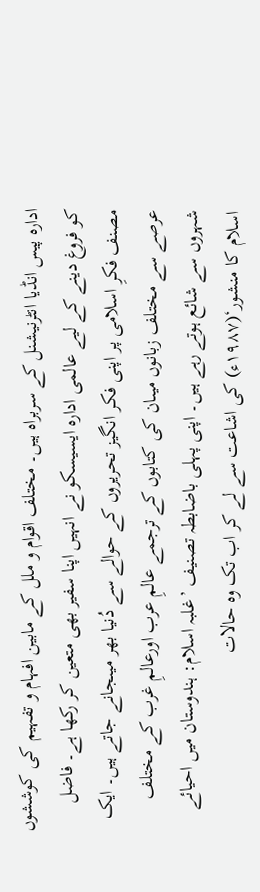ادارہ پیس انڈیا انٹرنیشنل کے سربراہ ہیں۔ مختلف اقوام و ملل کے مابین افہام و تفہیم کی کوششوں کو فروغ دینے کے لیے عالمی ادارہ ایسیسکو نے انہیں اپنا سفیر بھی متعین کر رکھا ہے۔ فاضل مصنف فکرِ اسلامی پر اپنی فکر انگیز تحریروں کے حوالے سے دُنیا بھر میںجانے جاتے ہیں۔ ایک عرصے سے مختلف زبانوں میںان کی کتابوں کے ترجمے عالمِ عرب اورعالمِ غرب کے مختلف شہروں سے شائع ہوتے رہے ہیں۔ اپنی پہلی باضابطہ تصنیف ’غلبہ اسلام: ہندوستان میں احیائے اسلام کا منشور‘(۱۹۸۷ء) کی اشاعت سے لے کر اب تک وہ حالات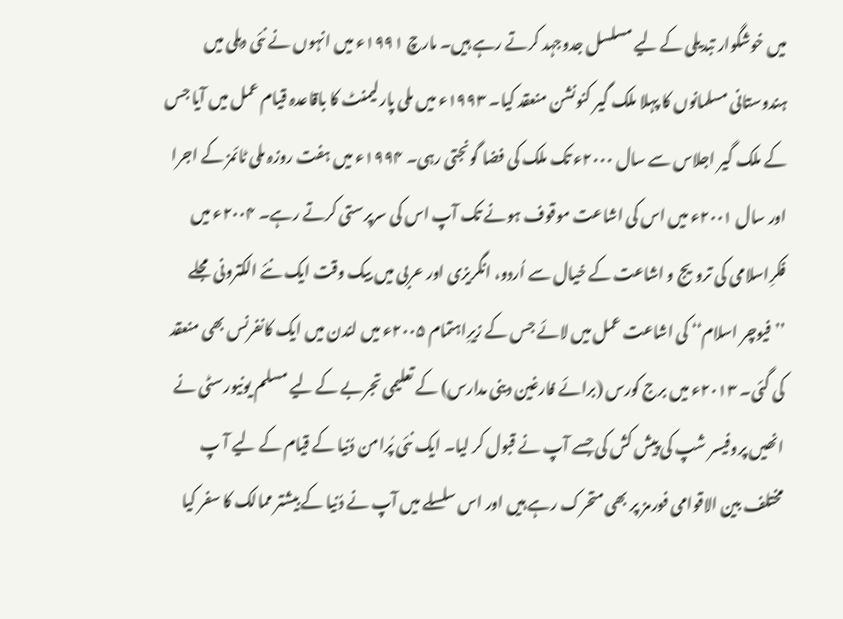میں خوشگوار تبدیلی کے لیے مسلسل جدوجہد کرتے رہے ہیں۔ مارچ ۱۹۹۱ء میں انہوں نے نئی دہلی میں ہندوستانی مسلمانوں کا پہلا ملک گیر کنونشن منعقد کیا۔ ۱۹۹۳ء میں ملی پارلیمنٹ کا باقاعدہ قیام عمل میں آیا جس کے ملک گیر اجلاس سے سال ۲۰۰۰ء تک ملک کی فضا گونجتی رہی۔ ۱۹۹۴ء میں ہفت روزہ ملی ٹائمز کے اجرا اور سال ۲۰۰۱ء میں اس کی اشاعت موقوف ہونے تک آپ اس کی سرپرستی کرتے رہے۔ ۲۰۰۴ء میں فکرِاسلامی کی ترویج و اشاعت کے خیال سے اُردو، انگریزی اور عربی میں بیک وقت ایک نئے الکترونی مجلے ’’فیوچر اسلام‘‘ کی اشاعت عمل میں لائے جس کے زیرِاہتمام ۲۰۰۵ء میں لندن میں ایک کانفرنس بھی منعقد کی گئی۔ ۲۰۱۳ء میں برج کورس (برائے فارغین دینی مدارس) کے تعلیمی تجربے کے لیے مسلم یونیورسٹی نے انھیں پروفیسر شپ کی پیش کش کی جسے آپ نے قبول کر لیا۔ ایک نئی پُرامن دُنیا کے قیام کے لیے آ پ مختلف بین الاقوامی فورمز پر بھی متحرک رہے ہیں اور اس سلسلے میں آپ نے دُنیا کے بیشتر ممالک کا سفر کیا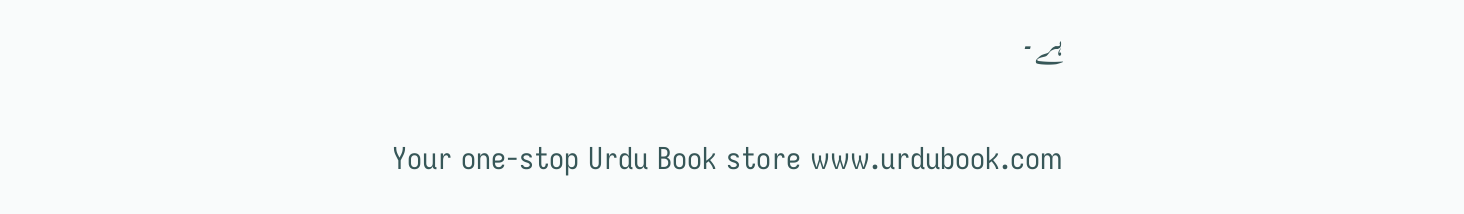ہے۔

Your one-stop Urdu Book store www.urdubook.com